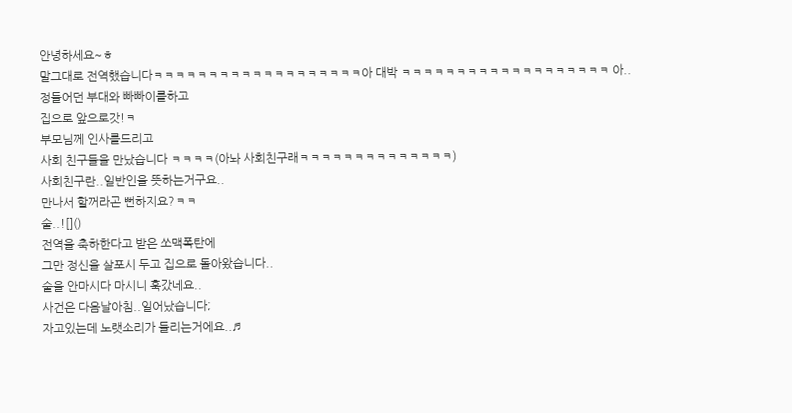안녕하세요~ㅎ
말그대로 전역했습니다ㅋㅋㅋㅋㅋㅋㅋㅋㅋㅋㅋㅋㅋㅋㅋㅋㅋㅋㅋ아 대박 ㅋㅋㅋㅋㅋㅋㅋㅋㅋㅋㅋㅋㅋㅋㅋㅋㅋㅋㅋ 아..
정들어던 부대와 빠빠이를하고
집으로 앞으로갓!ㅋ
부모님께 인사를드리고
사회 친구들을 만났습니다 ㅋㅋㅋㅋ(아놔 사회친구래ㅋㅋㅋㅋㅋㅋㅋㅋㅋㅋㅋㅋㅋㅋ)
사회친구란..일반인을 뜻하는거구요..
만나서 할꺼라곤 뻔하지요?ㅋㅋ
술..![]()
전역을 축하한다고 받은 쏘맥폭탄에
그만 정신을 살포시 두고 집으로 돌아왔습니다..
술을 안마시다 마시니 훅갔네요..
사건은 다음날아침..일어났습니다;
자고있는데 노랫소리가 들리는거에요..♬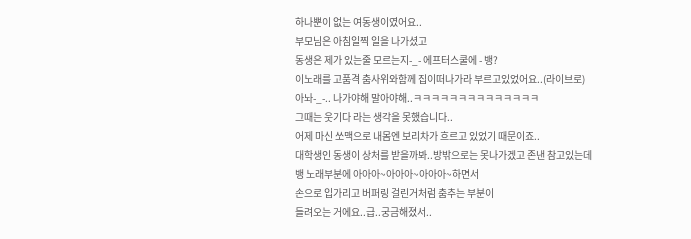하나뿐이 없는 여동생이였어요..
부모님은 아침일찍 일을 나가셨고
동생은 제가 있는줄 모르는지-_- 에프터스쿨에 - 뱅?
이노래를 고품격 춤사위와함께 집이떠나가라 부르고있었어요..(라이브로)
아놔-_-.. 나가야해 말아야해..ㅋㅋㅋㅋㅋㅋㅋㅋㅋㅋㅋㅋㅋㅋ
그때는 웃기다 라는 생각을 못했습니다..
어제 마신 쏘맥으로 내몸엔 보리차가 흐르고 있었기 때문이죠..
대학생인 동생이 상처를 받을까봐..방밖으로는 못나가겠고 존낸 참고있는데
뱅 노래부분에 아아아~아아아~아아아~하면서
손으로 입가리고 버퍼링 걸린거처럼 춤추는 부분이
들려오는 거에요..급..궁금해졌서..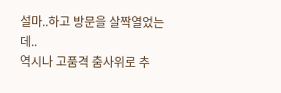설마..하고 방문을 살짝열었는데..
역시나 고품격 춤사위로 추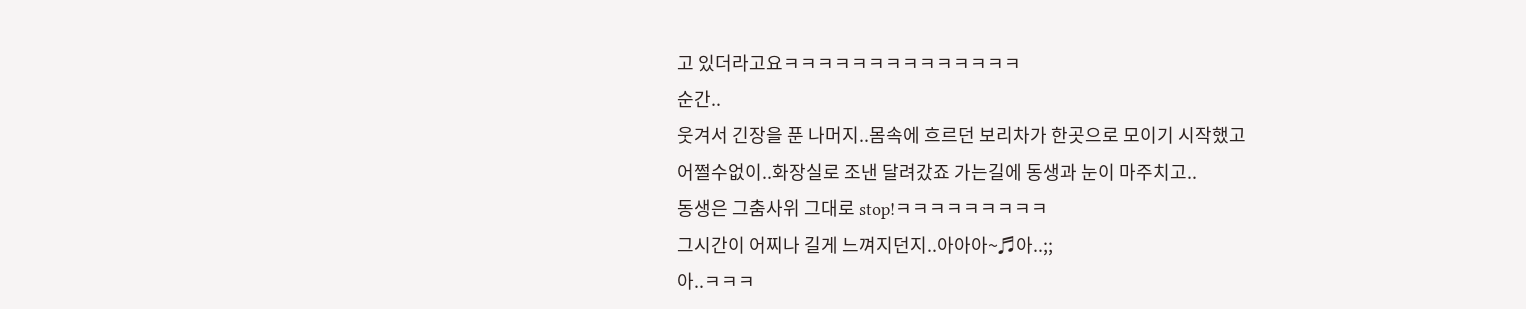고 있더라고요ㅋㅋㅋㅋㅋㅋㅋㅋㅋㅋㅋㅋㅋㅋ
순간..
웃겨서 긴장을 푼 나머지..몸속에 흐르던 보리차가 한곳으로 모이기 시작했고
어쩔수없이..화장실로 조낸 달려갔죠 가는길에 동생과 눈이 마주치고..
동생은 그춤사위 그대로 stop!ㅋㅋㅋㅋㅋㅋㅋㅋㅋ
그시간이 어찌나 길게 느껴지던지..아아아~♬아..;;
아..ㅋㅋㅋ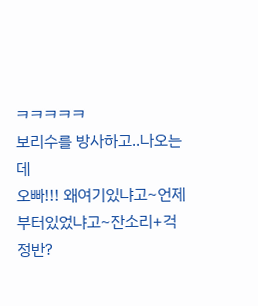ㅋㅋㅋㅋㅋ
보리수를 방사하고..나오는데
오빠!!! 왜여기있냐고~언제부터있었냐고~잔소리+걱정반?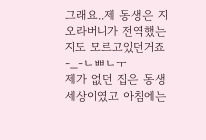그래요..제 동생은 지오라버니가 전역했는지도 모르고있던거죠-_-ㄴㅃㄴㅜ
제가 없던 집은 동생 세상이였고 아침에는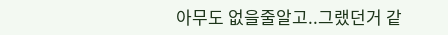아무도 없을줄알고..그랬던거 같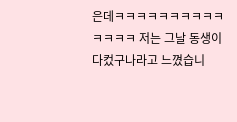은데ㅋㅋㅋㅋㅋㅋㅋㅋㅋㅋㅋㅋㅋㅋ 저는 그날 동생이 다컸구나라고 느꼈습니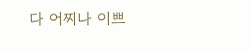다 어찌나 이쁘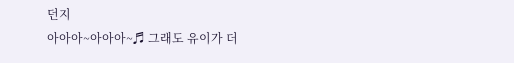던지
아아아~아아아~♬ 그래도 유이가 더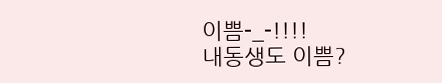이쁨-_-!!!!
내동생도 이쁨?